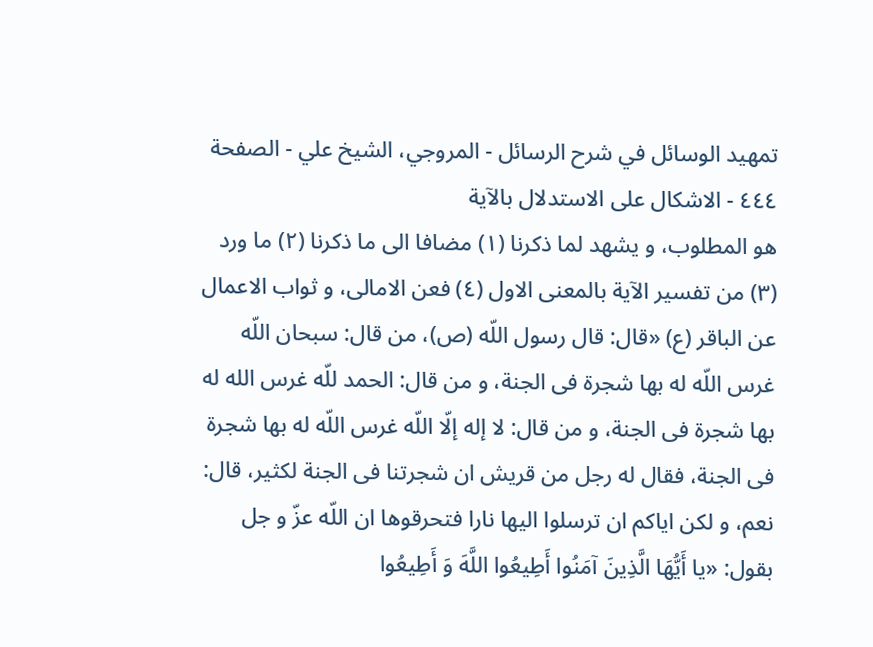تمهيد الوسائل في شرح الرسائل - المروجي، الشيخ علي - الصفحة ٤٤٤ - الاشكال على الاستدلال بالآية
هو المطلوب، و يشهد لما ذكرنا (١) مضافا الى ما ذكرنا (٢) ما ورد (٣) من تفسير الآية بالمعنى الاول (٤) فعن الامالى، و ثواب الاعمال عن الباقر (ع) «قال: قال رسول اللّه (ص)، من قال: سبحان اللّه غرس اللّه له بها شجرة فى الجنة، و من قال: الحمد للّه غرس الله له بها شجرة فى الجنة، و من قال: لا إله إلّا اللّه غرس اللّه له بها شجرة فى الجنة، فقال له رجل من قريش ان شجرتنا فى الجنة لكثير، قال:
نعم، و لكن اياكم ان ترسلوا اليها نارا فتحرقوها ان اللّه عزّ و جل بقول: «يا أَيُّهَا الَّذِينَ آمَنُوا أَطِيعُوا اللَّهَ وَ أَطِيعُوا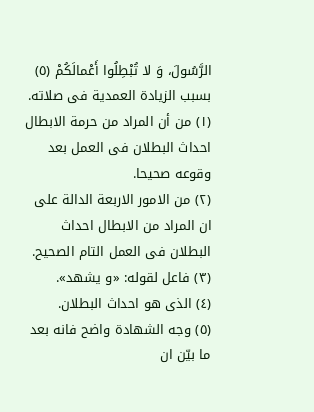الرَّسُولَ، وَ لا تُبْطِلُوا أَعْمالَكُمْ (٥)
بسبب الزيادة العمدية فى صلاته.
(١) من أن المراد من حرمة الابطال احداث البطلان فى العمل بعد وقوعه صحيحا.
(٢) من الامور الاربعة الدالة على ان المراد من الابطال احداث البطلان فى العمل التام الصحيح.
(٣) فاعل لقوله: «و يشهد».
(٤) الذى هو احداث البطلان.
(٥) وجه الشهادة واضح فانه بعد ما بيّن ان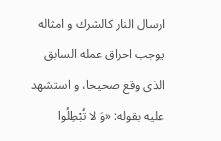ارسال النار كالشرك و امثاله يوجب احراق عمله السابق الذى وقع صحيحا، و استشهد عليه بقوله: «وَ لا تُبْطِلُوا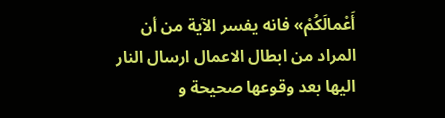أَعْمالَكُمْ» فانه يفسر الآية من أن المراد من ابطال الاعمال ارسال النار اليها بعد وقوعها صحيحة و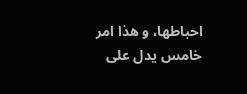احباطها، و هذا امر خامس يدل على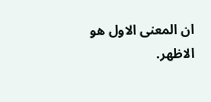ان المعنى الاول هو الاظهر.